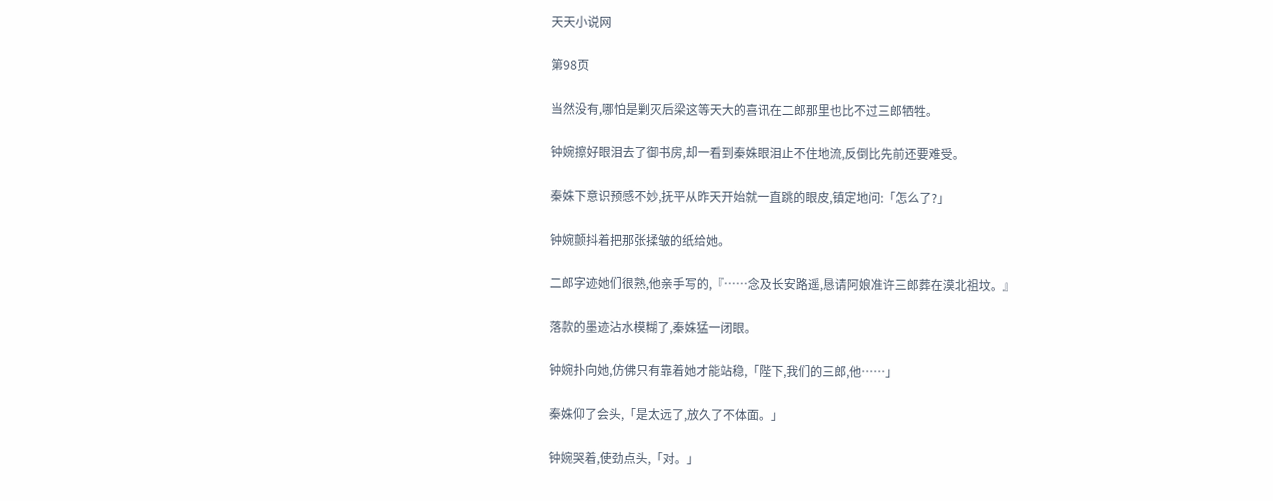天天小说网

第98页

当然没有,哪怕是剿灭后梁这等天大的喜讯在二郎那里也比不过三郎牺牲。

钟婉擦好眼泪去了御书房,却一看到秦姝眼泪止不住地流,反倒比先前还要难受。

秦姝下意识预感不妙,抚平从昨天开始就一直跳的眼皮,镇定地问:「怎么了?」

钟婉颤抖着把那张揉皱的纸给她。

二郎字迹她们很熟,他亲手写的,『……念及长安路遥,恳请阿娘准许三郎葬在漠北祖坟。』

落款的墨迹沾水模糊了,秦姝猛一闭眼。

钟婉扑向她,仿佛只有靠着她才能站稳,「陛下,我们的三郎,他……」

秦姝仰了会头,「是太远了,放久了不体面。」

钟婉哭着,使劲点头,「对。」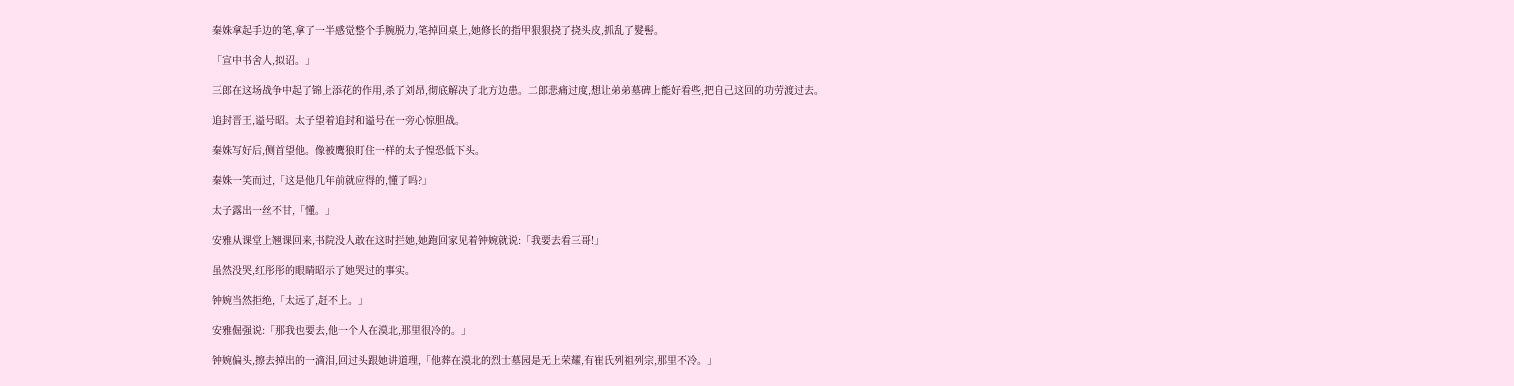秦姝拿起手边的笔,拿了一半感觉整个手腕脱力,笔掉回桌上,她修长的指甲狠狠挠了挠头皮,抓乱了髮髻。

「宣中书舍人,拟诏。」

三郎在这场战争中起了锦上添花的作用,杀了刘昂,彻底解决了北方边患。二郎悲痛过度,想让弟弟墓碑上能好看些,把自己这回的功劳渡过去。

追封晋王,谥号昭。太子望着追封和谥号在一旁心惊胆战。

秦姝写好后,侧首望他。像被鹰狼盯住一样的太子惶恐低下头。

秦姝一笑而过,「这是他几年前就应得的,懂了吗?」

太子露出一丝不甘,「懂。」

安雅从课堂上翘课回来,书院没人敢在这时拦她,她跑回家见着钟婉就说:「我要去看三哥!」

虽然没哭,红彤彤的眼睛昭示了她哭过的事实。

钟婉当然拒绝,「太远了,赶不上。」

安雅倔强说:「那我也要去,他一个人在漠北,那里很冷的。」

钟婉偏头,擦去掉出的一滴泪,回过头跟她讲道理,「他葬在漠北的烈士墓园是无上荣耀,有崔氏列祖列宗,那里不冷。」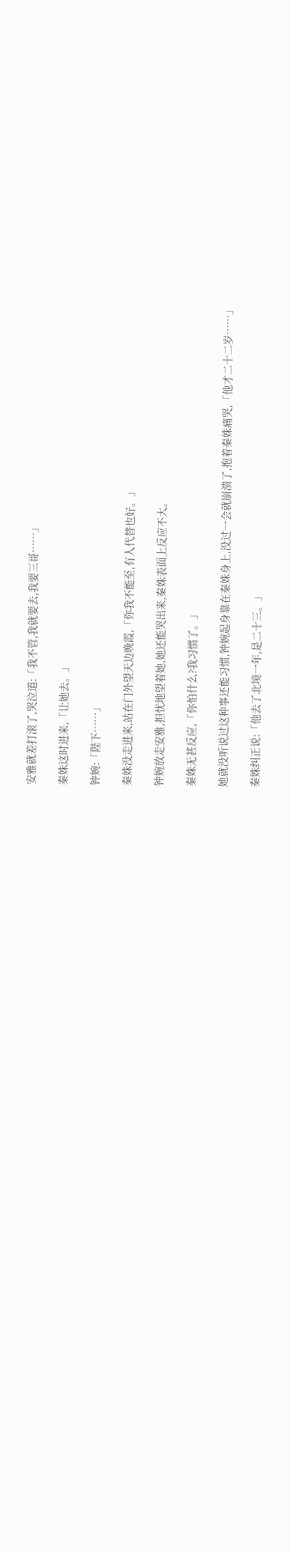安雅就差打滚了,哭泣道:「我不管,我就要去,我要三哥……」

秦姝这时进来,「让她去。」

钟婉:「陛下……」

秦姝没走进来,站在门外望天边晚霞,「你我不能至,有人代替也好。」

钟婉放走安雅,担忧地望着她,她还能哭出来,秦姝表面上反应不大。

秦姝无甚反应,「你怕什么?我习惯了。」

她就没听说过这种事还能习惯,钟婉起身靠在秦姝身上,没过一会就崩溃了,抱着秦姝痛哭,「他才二十二岁……」

秦姝纠正说:「他去了北境一年,是二十三。」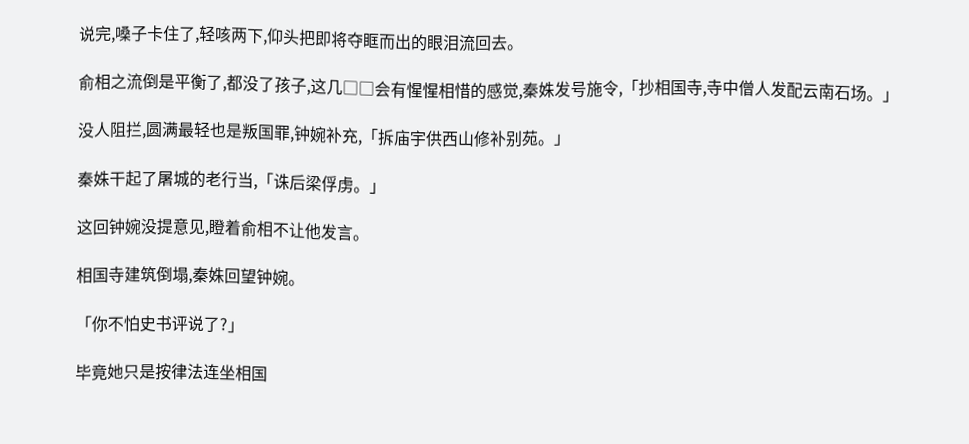说完,嗓子卡住了,轻咳两下,仰头把即将夺眶而出的眼泪流回去。

俞相之流倒是平衡了,都没了孩子,这几□□会有惺惺相惜的感觉,秦姝发号施令,「抄相国寺,寺中僧人发配云南石场。」

没人阻拦,圆满最轻也是叛国罪,钟婉补充,「拆庙宇供西山修补别苑。」

秦姝干起了屠城的老行当,「诛后梁俘虏。」

这回钟婉没提意见,瞪着俞相不让他发言。

相国寺建筑倒塌,秦姝回望钟婉。

「你不怕史书评说了?」

毕竟她只是按律法连坐相国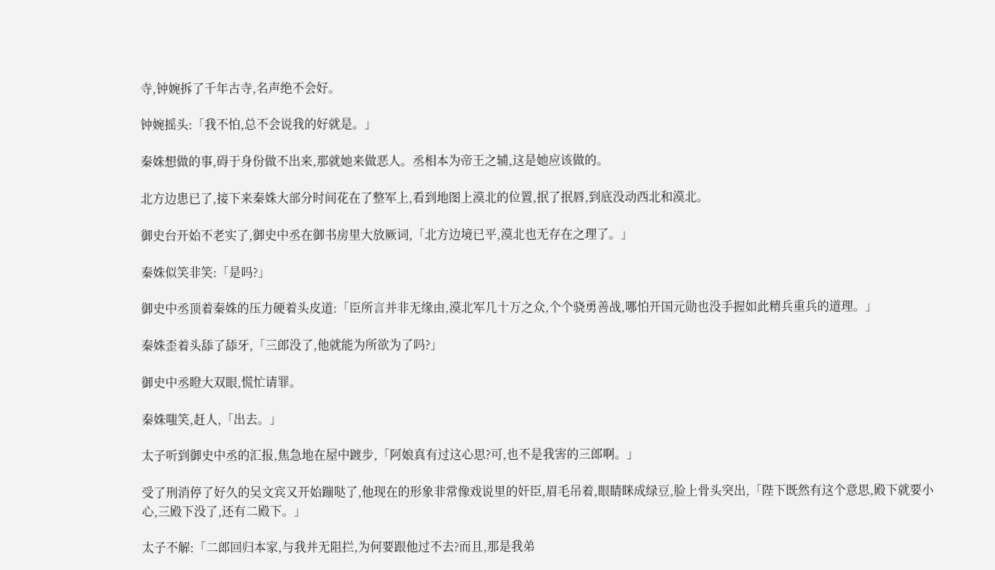寺,钟婉拆了千年古寺,名声绝不会好。

钟婉摇头:「我不怕,总不会说我的好就是。」

秦姝想做的事,碍于身份做不出来,那就她来做恶人。丞相本为帝王之辅,这是她应该做的。

北方边患已了,接下来秦姝大部分时间花在了整军上,看到地图上漠北的位置,抿了抿唇,到底没动西北和漠北。

御史台开始不老实了,御史中丞在御书房里大放厥词,「北方边境已平,漠北也无存在之理了。」

秦姝似笑非笑:「是吗?」

御史中丞顶着秦姝的压力硬着头皮道:「臣所言并非无缘由,漠北军几十万之众,个个骁勇善战,哪怕开国元勋也没手握如此精兵重兵的道理。」

秦姝歪着头舔了舔牙,「三郎没了,他就能为所欲为了吗?」

御史中丞瞪大双眼,慌忙请罪。

秦姝嗤笑,赶人,「出去。」

太子听到御史中丞的汇报,焦急地在屋中踱步,「阿娘真有过这心思?可,也不是我害的三郎啊。」

受了刑消停了好久的吴文宾又开始蹦哒了,他现在的形象非常像戏说里的奸臣,眉毛吊着,眼睛眯成绿豆,脸上骨头突出,「陛下既然有这个意思,殿下就要小心,三殿下没了,还有二殿下。」

太子不解:「二郎回归本家,与我并无阻拦,为何要跟他过不去?而且,那是我弟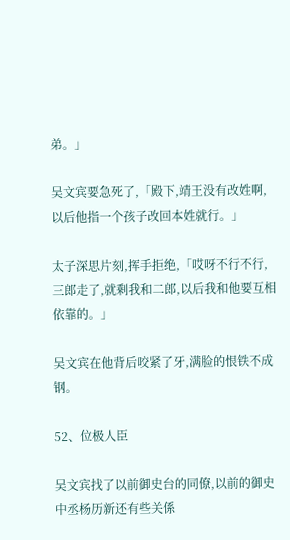弟。」

吴文宾要急死了,「殿下,靖王没有改姓啊,以后他指一个孩子改回本姓就行。」

太子深思片刻,挥手拒绝,「哎呀不行不行,三郎走了,就剩我和二郎,以后我和他要互相依靠的。」

吴文宾在他背后咬紧了牙,满脸的恨铁不成钢。

52、位极人臣

吴文宾找了以前御史台的同僚,以前的御史中丞杨历新还有些关係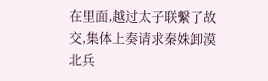在里面,越过太子联繫了故交,集体上奏请求秦姝卸漠北兵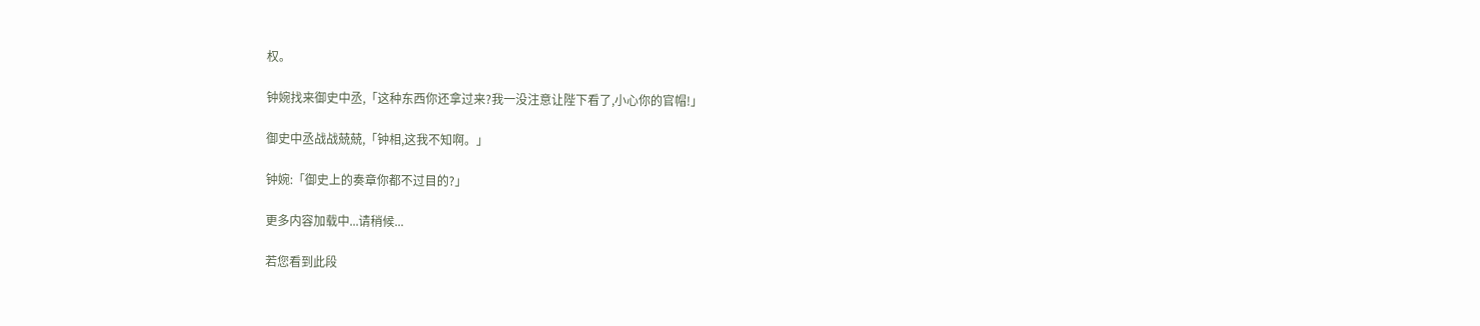权。

钟婉找来御史中丞,「这种东西你还拿过来?我一没注意让陛下看了,小心你的官帽!」

御史中丞战战兢兢,「钟相,这我不知啊。」

钟婉:「御史上的奏章你都不过目的?」

更多内容加载中...请稍候...

若您看到此段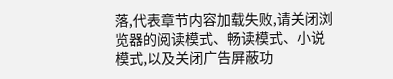落,代表章节内容加载失败,请关闭浏览器的阅读模式、畅读模式、小说模式,以及关闭广告屏蔽功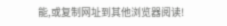能,或复制网址到其他浏览器阅读!